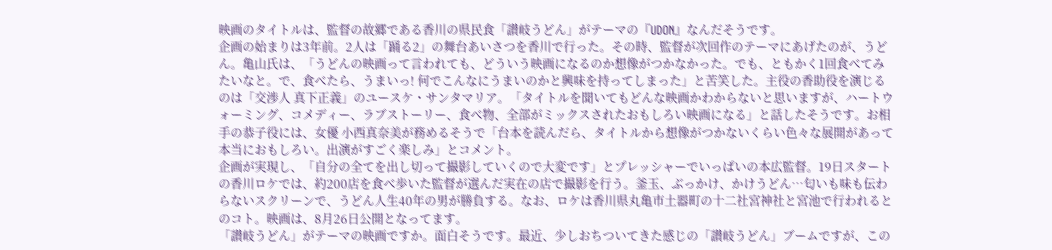映画のタイトルは、監督の故郷である香川の県民食「讃岐うどん」がテーマの『UDON』なんだそうです。
企画の始まりは3年前。2人は「踊る2」の舞台あいさつを香川で行った。その時、監督が次回作のテーマにあげたのが、うどん。亀山氏は、「うどんの映画って言われても、どういう映画になるのか想像がつかなかった。でも、ともかく1回食べてみたいなと。で、食べたら、うまいっ! 何でこんなにうまいのかと興味を持ってしまった」と苦笑した。主役の香助役を演じるのは「交渉人 真下正義」のユースケ・サンタマリア。「タイトルを聞いてもどんな映画かわからないと思いますが、ハートウォーミング、コメディー、ラブストーリー、食べ物、全部がミックスされたおもしろい映画になる」と話したそうです。お相手の恭子役には、女優 小西真奈美が務めるそうで「台本を読んだら、タイトルから想像がつかないくらい色々な展開があって本当におもしろい。出演がすごく楽しみ」とコメント。
企画が実現し、「自分の全てを出し切って撮影していくので大変です」とプレッシャーでいっぱいの本広監督。19日スタートの香川ロケでは、約200店を食べ歩いた監督が選んだ実在の店で撮影を行う。釜玉、ぶっかけ、かけうどん…匂いも味も伝わらないスクリーンで、うどん人生40年の男が勝負する。なお、ロケは香川県丸亀市土器町の十二社宮神社と宮池で行われるとのコト。映画は、8月26日公開となってます。
「讃岐うどん」がテーマの映画ですか。面白そうです。最近、少しおちついてきた感じの「讃岐うどん」ブームですが、この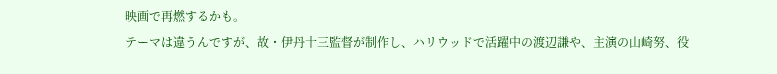映画で再燃するかも。
テーマは違うんですが、故・伊丹十三監督が制作し、ハリウッドで活躍中の渡辺謙や、主演の山崎努、役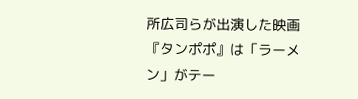所広司らが出演した映画『タンポポ』は「ラーメン」がテー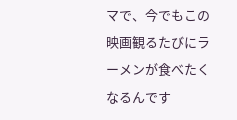マで、今でもこの映画観るたびにラーメンが食べたくなるんです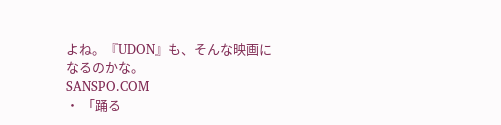よね。『UDON』も、そんな映画になるのかな。
SANSPO.COM
・ 「踊る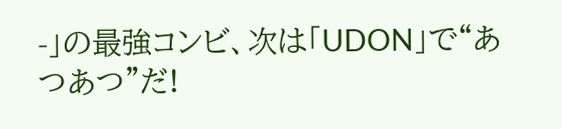-」の最強コンビ、次は「UDON」で“あつあつ”だ!